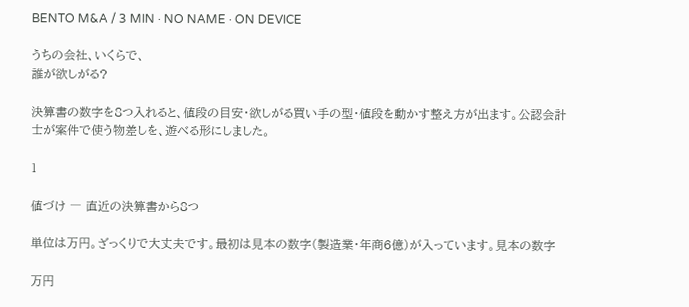BENTO M&A / 3 MIN · NO NAME · ON DEVICE

うちの会社、いくらで、
誰が欲しがる?

決算書の数字を8つ入れると、値段の目安・欲しがる買い手の型・値段を動かす整え方が出ます。公認会計士が案件で使う物差しを、遊べる形にしました。

1

値づけ ― 直近の決算書から8つ

単位は万円。ざっくりで大丈夫です。最初は見本の数字(製造業・年商6億)が入っています。見本の数字

万円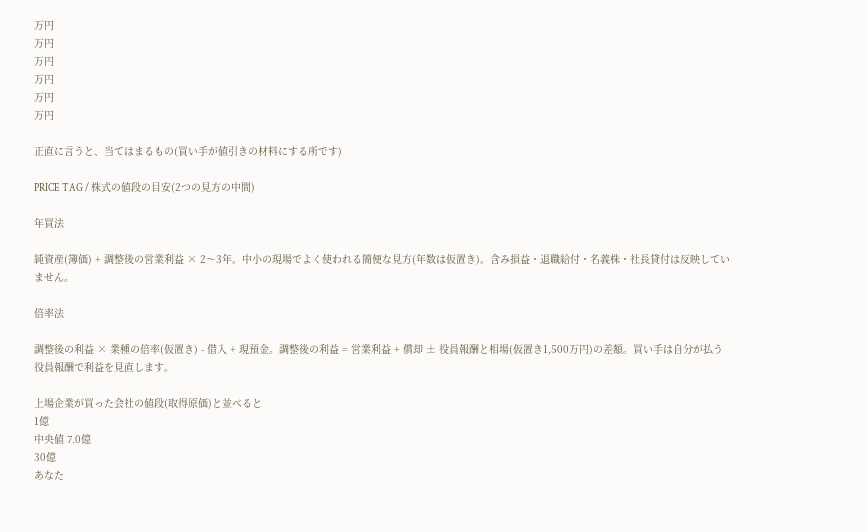万円
万円
万円
万円
万円
万円

正直に言うと、当てはまるもの(買い手が値引きの材料にする所です)

PRICE TAG / 株式の値段の目安(2つの見方の中間)

年買法

純資産(簿価) + 調整後の営業利益 × 2〜3年。中小の現場でよく使われる簡便な見方(年数は仮置き)。含み損益・退職給付・名義株・社長貸付は反映していません。

倍率法

調整後の利益 × 業種の倍率(仮置き) - 借入 + 現預金。調整後の利益 = 営業利益 + 償却 ± 役員報酬と相場(仮置き1,500万円)の差額。買い手は自分が払う役員報酬で利益を見直します。

上場企業が買った会社の値段(取得原価)と並べると
1億
中央値 7.0億
30億
あなた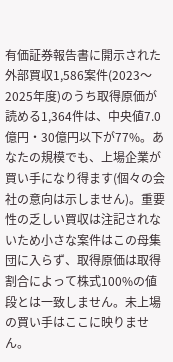有価証券報告書に開示された外部買収1,586案件(2023〜2025年度)のうち取得原価が読める1,364件は、中央値7.0億円・30億円以下が77%。あなたの規模でも、上場企業が買い手になり得ます(個々の会社の意向は示しません)。重要性の乏しい買収は注記されないため小さな案件はこの母集団に入らず、取得原価は取得割合によって株式100%の値段とは一致しません。未上場の買い手はここに映りません。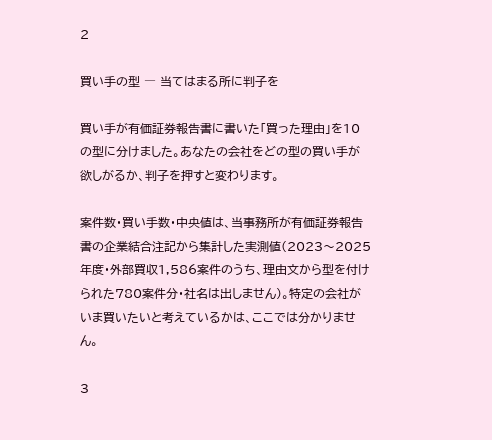2

買い手の型 ― 当てはまる所に判子を

買い手が有価証券報告書に書いた「買った理由」を10の型に分けました。あなたの会社をどの型の買い手が欲しがるか、判子を押すと変わります。

案件数・買い手数・中央値は、当事務所が有価証券報告書の企業結合注記から集計した実測値(2023〜2025年度・外部買収1,586案件のうち、理由文から型を付けられた780案件分・社名は出しません)。特定の会社がいま買いたいと考えているかは、ここでは分かりません。

3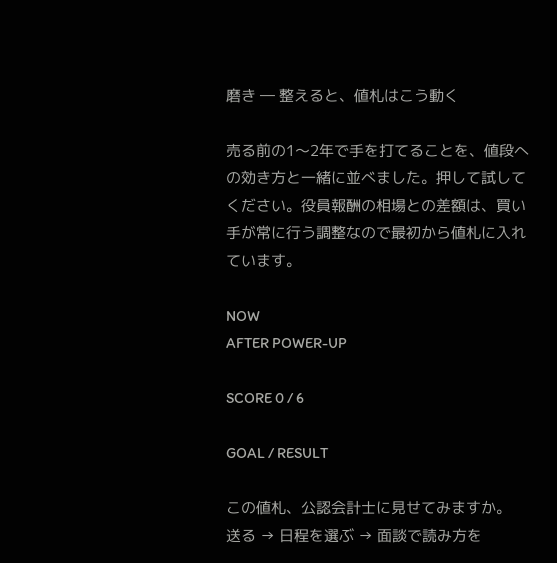磨き ― 整えると、値札はこう動く

売る前の1〜2年で手を打てることを、値段への効き方と一緒に並べました。押して試してください。役員報酬の相場との差額は、買い手が常に行う調整なので最初から値札に入れています。

NOW
AFTER POWER-UP

SCORE 0 / 6

GOAL / RESULT

この値札、公認会計士に見せてみますか。
送る → 日程を選ぶ → 面談で読み方を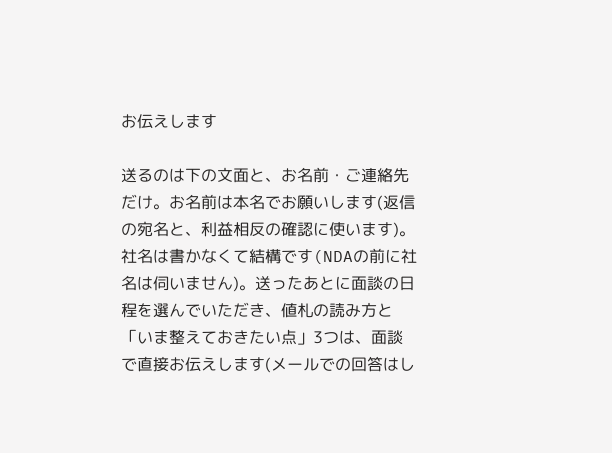お伝えします

送るのは下の文面と、お名前・ご連絡先だけ。お名前は本名でお願いします(返信の宛名と、利益相反の確認に使います)。社名は書かなくて結構です(NDAの前に社名は伺いません)。送ったあとに面談の日程を選んでいただき、値札の読み方と「いま整えておきたい点」3つは、面談で直接お伝えします(メールでの回答はし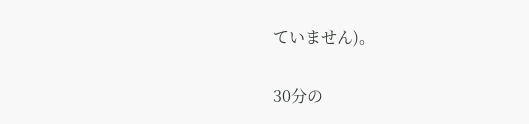ていません)。

30分の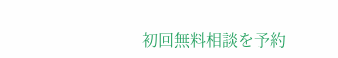初回無料相談を予約